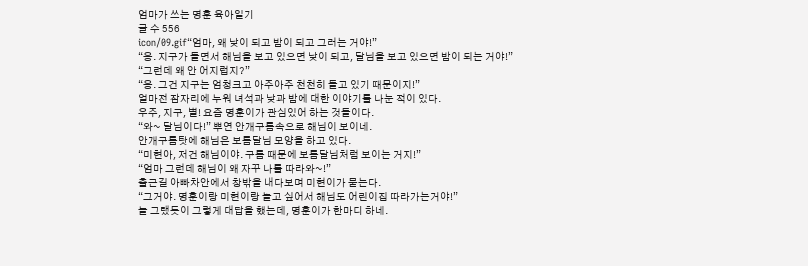엄마가 쓰는 명훈 육아일기
글 수 556
icon/09.gif“엄마, 왜 낮이 되고 밤이 되고 그러는 거야!”
“응. 지구가 돌면서 해님을 보고 있으면 낮이 되고, 달님을 보고 있으면 밤이 되는 거야!”
“그런데 왜 안 어지럽지?”
“응. 그건 지구는 엄청크고 아주아주 천천히 돌고 있기 때문이지!”
얼마전 잠자리에 누워 녀석과 낮과 밤에 대한 이야기를 나눈 적이 있다.
우주, 지구, 별! 요즘 명훈이가 관심있어 하는 것들이다.
“와~ 달님이다!” 뿌연 안개구름속으로 해님이 보이네.
안개구름탓에 해님은 보름달님 모양을 하고 있다.
“미현아, 저건 해님이야. 구름 때문에 보름달님처럼 보이는 거지!”
“엄마 그런데 해님이 왜 자꾸 나를 따라와~!”
출근길 아빠차안에서 창밖을 내다보며 미현이가 묻는다.
“그거야. 명훈이랑 미현이랑 놀고 싶어서 해님도 어린이집 따라가는거야!”
늘 그랬듯이 그렇게 대답을 했는데, 명훈이가 한마디 하네.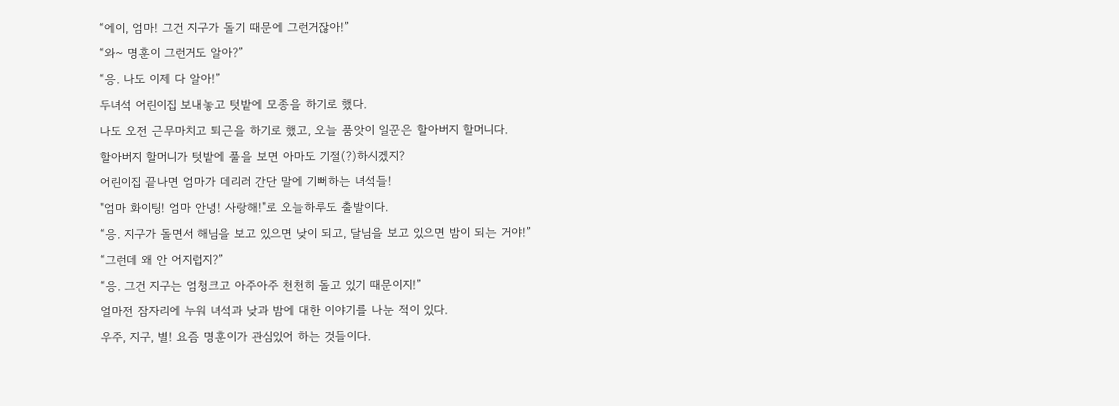“에이, 엄마! 그건 지구가 돌기 때문에 그런거잖아!”
“와~ 명훈이 그런거도 알아?”
“응. 나도 이제 다 알아!”
두녀석 어린이집 보내놓고 텃밭에 모종을 하기로 했다.
나도 오전 근무마치고 퇴근을 하기로 했고, 오늘 품앗이 일꾼은 할아버지 할머니다.
할아버지 할머니가 텃밭에 풀을 보면 아마도 기절(?)하시겠지?
어린이집 끝나면 엄마가 데리러 간단 말에 기뻐하는 녀석들!
"엄마 화이팅! 엄마 안녕! 사랑해!"로 오늘하루도 출발이다.
“응. 지구가 돌면서 해님을 보고 있으면 낮이 되고, 달님을 보고 있으면 밤이 되는 거야!”
“그런데 왜 안 어지럽지?”
“응. 그건 지구는 엄청크고 아주아주 천천히 돌고 있기 때문이지!”
얼마전 잠자리에 누워 녀석과 낮과 밤에 대한 이야기를 나눈 적이 있다.
우주, 지구, 별! 요즘 명훈이가 관심있어 하는 것들이다.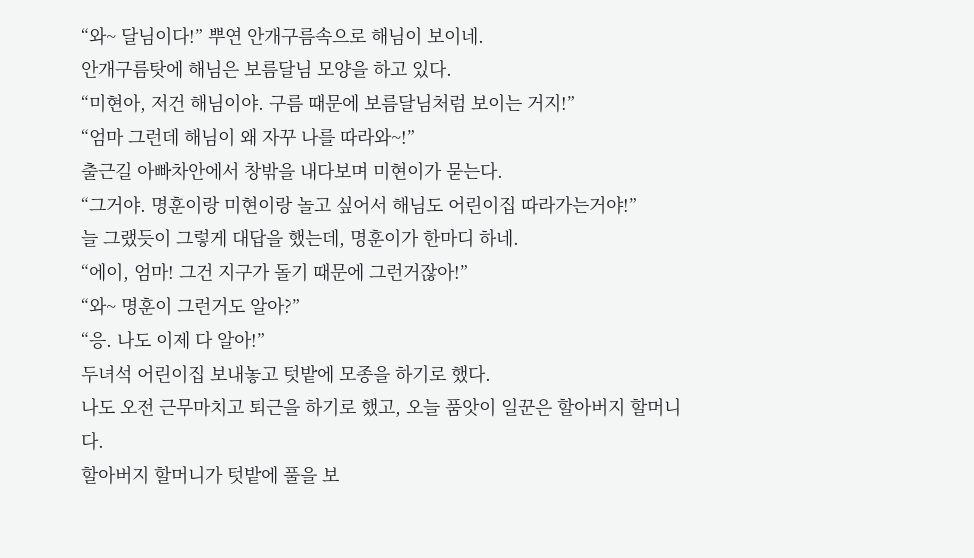“와~ 달님이다!” 뿌연 안개구름속으로 해님이 보이네.
안개구름탓에 해님은 보름달님 모양을 하고 있다.
“미현아, 저건 해님이야. 구름 때문에 보름달님처럼 보이는 거지!”
“엄마 그런데 해님이 왜 자꾸 나를 따라와~!”
출근길 아빠차안에서 창밖을 내다보며 미현이가 묻는다.
“그거야. 명훈이랑 미현이랑 놀고 싶어서 해님도 어린이집 따라가는거야!”
늘 그랬듯이 그렇게 대답을 했는데, 명훈이가 한마디 하네.
“에이, 엄마! 그건 지구가 돌기 때문에 그런거잖아!”
“와~ 명훈이 그런거도 알아?”
“응. 나도 이제 다 알아!”
두녀석 어린이집 보내놓고 텃밭에 모종을 하기로 했다.
나도 오전 근무마치고 퇴근을 하기로 했고, 오늘 품앗이 일꾼은 할아버지 할머니다.
할아버지 할머니가 텃밭에 풀을 보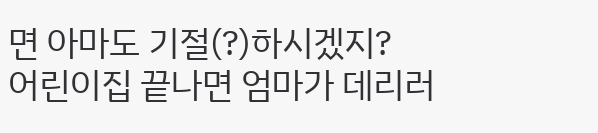면 아마도 기절(?)하시겠지?
어린이집 끝나면 엄마가 데리러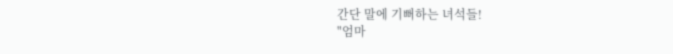간단 말에 기뻐하는 녀석들!
"엄마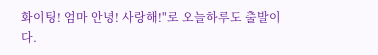화이팅! 엄마 안녕! 사랑해!"로 오늘하루도 출발이다.